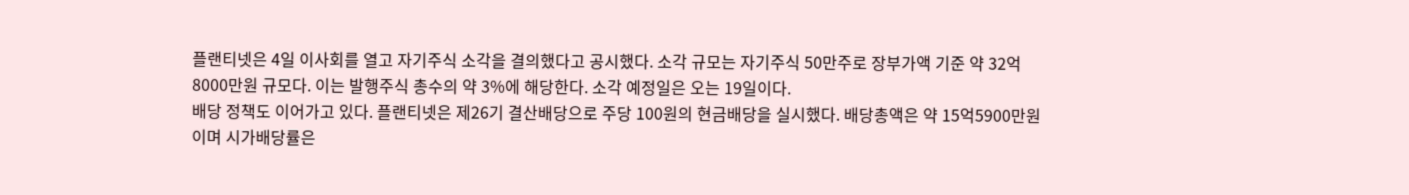플랜티넷은 4일 이사회를 열고 자기주식 소각을 결의했다고 공시했다. 소각 규모는 자기주식 50만주로 장부가액 기준 약 32억8000만원 규모다. 이는 발행주식 총수의 약 3%에 해당한다. 소각 예정일은 오는 19일이다.
배당 정책도 이어가고 있다. 플랜티넷은 제26기 결산배당으로 주당 100원의 현금배당을 실시했다. 배당총액은 약 15억5900만원이며 시가배당률은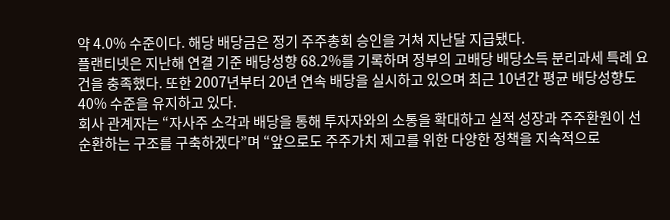약 4.0% 수준이다. 해당 배당금은 정기 주주총회 승인을 거쳐 지난달 지급됐다.
플랜티넷은 지난해 연결 기준 배당성향 68.2%를 기록하며 정부의 고배당 배당소득 분리과세 특례 요건을 충족했다. 또한 2007년부터 20년 연속 배당을 실시하고 있으며 최근 10년간 평균 배당성향도 40% 수준을 유지하고 있다.
회사 관계자는 “자사주 소각과 배당을 통해 투자자와의 소통을 확대하고 실적 성장과 주주환원이 선순환하는 구조를 구축하겠다”며 “앞으로도 주주가치 제고를 위한 다양한 정책을 지속적으로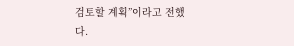검토할 계획”이라고 전했다.